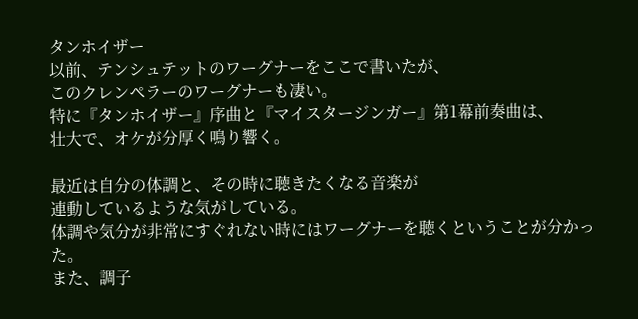タンホイザー
以前、テンシュテットのワーグナーをここで書いたが、
このクレンペラーのワーグナーも凄い。
特に『タンホイザー』序曲と『マイスタージンガー』第1幕前奏曲は、
壮大で、オケが分厚く鳴り響く。

最近は自分の体調と、その時に聴きたくなる音楽が
連動しているような気がしている。
体調や気分が非常にすぐれない時にはワーグナーを聴くということが分かった。
また、調子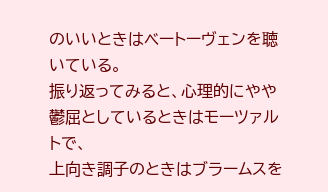のいいときはベートーヴェンを聴いている。
振り返ってみると、心理的にやや鬱屈としているときはモーツァルトで、
上向き調子のときはブラームスを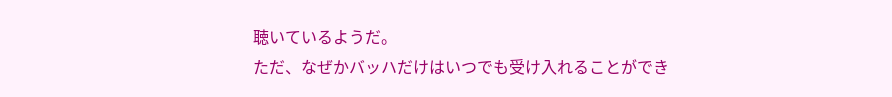聴いているようだ。
ただ、なぜかバッハだけはいつでも受け入れることができ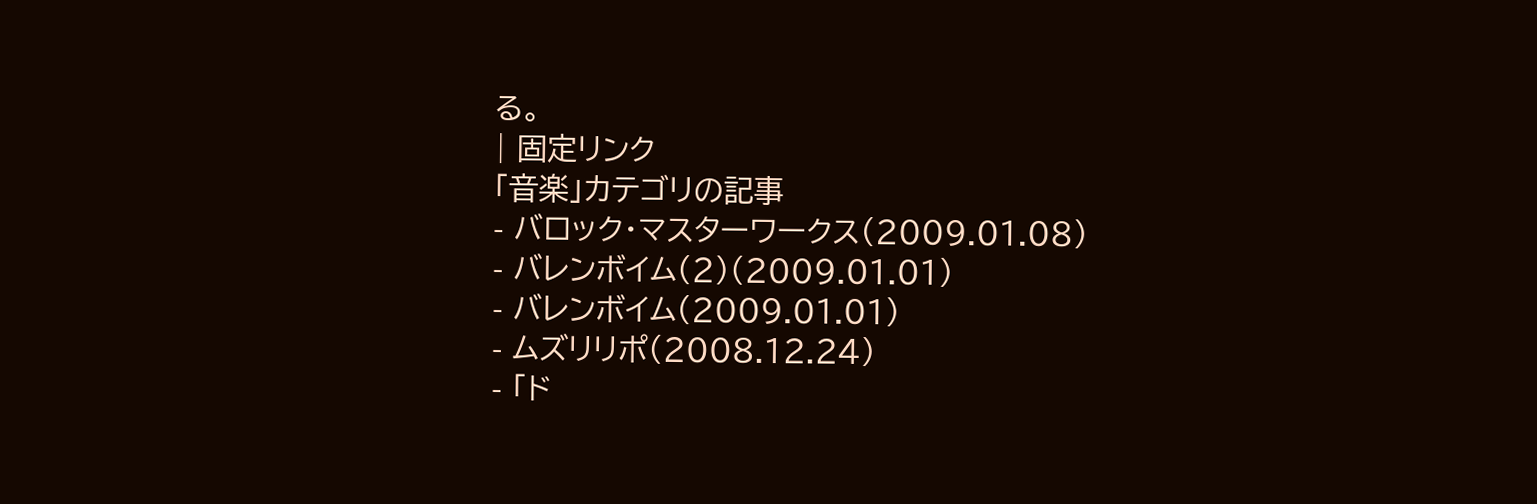る。
| 固定リンク
「音楽」カテゴリの記事
- バロック・マスターワークス(2009.01.08)
- バレンボイム(2)(2009.01.01)
- バレンボイム(2009.01.01)
- ムズリリポ(2008.12.24)
- 「ド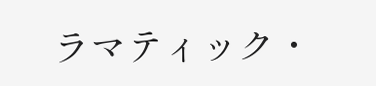ラマティック・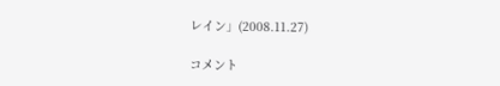レイン」(2008.11.27)

コメント